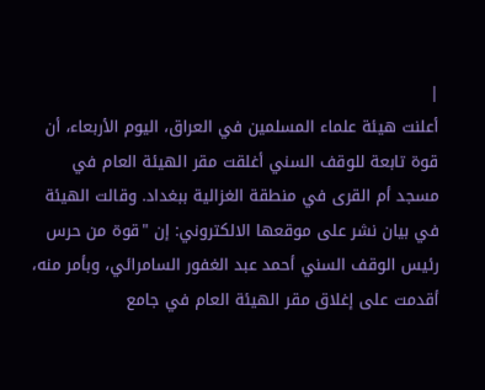|
أعلنت هيئة علماء المسلمين في العراق، اليوم الأربعاء، أن قوة تابعة للوقف السني أغلقت مقر الهيئة العام في مسجد أم القرى في منطقة الغزالية ببغداد. وقالت الهيئة في بيان نشر على موقعها الالكتروني: إن "قوة من حرس رئيس الوقف السني أحمد عبد الغفور السامرائي، وبأمر منه، أقدمت على إغلاق مقر الهيئة العام في جامع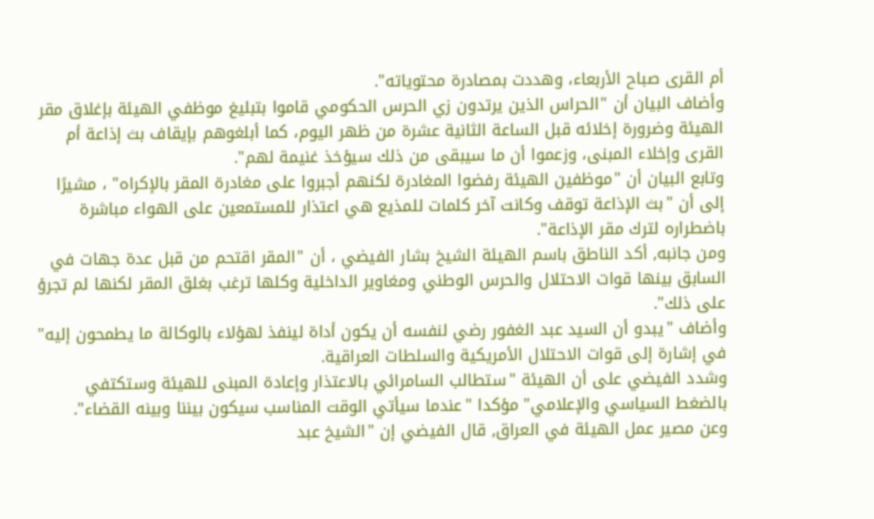أم القرى صباح الأربعاء، وهددت بمصادرة محتوياته".
وأضاف البيان أن "الحراس الذين يرتدون زي الحرس الحكومي قاموا بتبليغ موظفي الهيئة بإغلاق مقر الهيئة وضرورة إخلائه قبل الساعة الثانية عشرة من ظهر اليوم، كما أبلغوهم بإيقاف بث إذاعة أم القرى وإخلاء المبنى، وزعموا أن ما سيبقى من ذلك سيؤخذ غنيمة لهم".
وتابع البيان أن "موظفين الهيئة رفضوا المغادرة لكنهم أجبروا على مغادرة المقر بالإكراه" ، مشيرًا إلى أن "بث الإذاعة توقف وكانت آخر كلمات للمذيع هي اعتذار للمستمعين على الهواء مباشرة باضطراره لترك مقر الإذاعة".
ومن جانبه, أكد الناطق باسم الهيئة الشيخ بشار الفيضي ، أن "المقر اقتحم من قبل عدة جهات في السابق بينها قوات الاحتلال والحرس الوطني ومغاوير الداخلية وكلها ترغب بغلق المقر لكنها لم تجرؤ على ذلك".
وأضاف "يبدو أن السيد عبد الغفور رضي لنفسه أن يكون أداة لينفذ لهؤلاء بالوكالة ما يطمحون إليه" في إشارة إلى قوات الاحتلال الأمريكية والسلطات العراقية.
وشدد الفيضي على أن الهيئة "ستطالب السامرائي بالاعتذار وإعادة المبنى للهيئة وستكتفي بالضغط السياسي والإعلامي" مؤكدا "عندما سيأتي الوقت المناسب سيكون بيننا وبينه القضاء".
وعن مصير عمل الهيئة في العراق, قال الفيضي إن "الشيخ عبد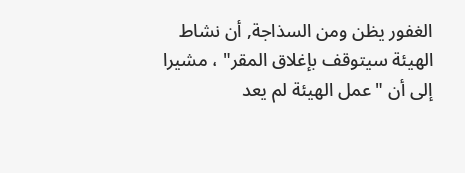الغفور يظن ومن السذاجة, أن نشاط الهيئة سيتوقف بإغلاق المقر" ، مشيرا إلى أن "عمل الهيئة لم يعد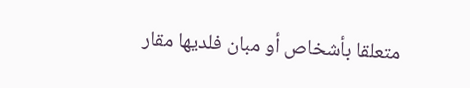متعلقا بأشخاص أو مبان فلديها مقار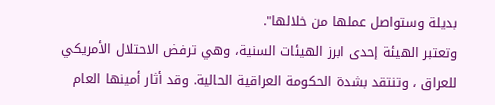بديلة وستواصل عملها من خلالها".
وتعتبر الهيئة إحدى ابرز الهيئات السنية، وهي ترفض الاحتلال الأمريكي للعراق ، وتنتقد بشدة الحكومة العراقية الحالية. وقد أثار أمينها العام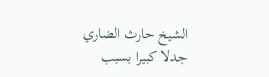الشيخ حارث الضاري جدلا كبيرا بسبب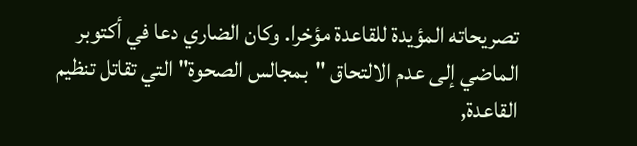تصريحاته المؤيدة للقاعدة مؤخرا. وكان الضاري دعا في أكتوبر الماضي إلى عدم الالتحاق "بمجالس الصحوة" التي تقاتل تنظيم القاعدة,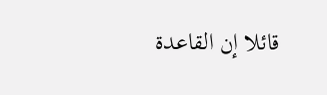قائلا إن القاعدة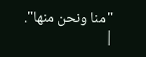"منا ونحن منها".
|